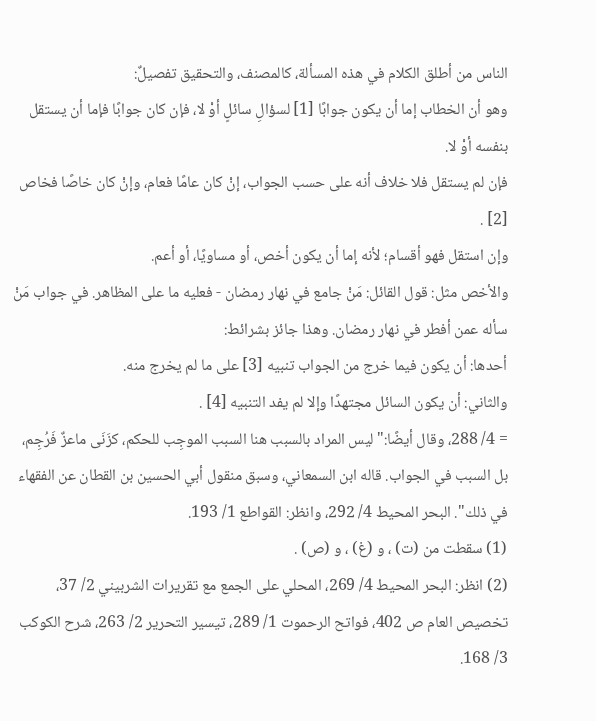الناس من أطلق الكلام في هذه المسألة، كالمصنف، والتحقيق تفصيلٌ:
وهو أن الخطاب إما أن يكون جوابًا [1] لسؤالِ سائلٍ أوْ لا، فإن كان جوابًا فإما أن يستقل بنفسه أوْ لا.
فإن لم يستقل فلا خلاف أنه على حسب الجواب، إنْ كان عامًا فعام، وإنْ كان خاصًا فخاص [2] .
وإن استقل فهو أقسام؛ لأنه إما أن يكون أخص، أو مساويًا، أو أعم.
والأخص مثل: قول القائل: مَنْ جامع في نهار رمضان - فعليه ما على المظاهر. في جواب مَنْ سأله عمن أفطر في نهار رمضان. وهذا جائز بشرائط:
أحدها: أن يكون فيما خرج من الجواب تنبيه [3] على ما لم يخرج منه.
والثاني: أن يكون السائل مجتهدًا وإلا لم يفد التنبيه [4] .
= 4/ 288، وقال أيضًا:"ليس المراد بالسبب هنا السبب الموجِب للحكم، كزَنَى ماعزٌ فَرُجِم، بل السبب في الجواب. قاله ابن السمعاني، وسبق منقول أبي الحسين بن القطان عن الفقهاء في ذلك". البحر المحيط 4/ 292، وانظر: القواطع 1/ 193.
(1) سقطت من (ت) ، و (غ) ، و (ص) .
(2) انظر: البحر المحيط 4/ 269، المحلي على الجمع مع تقريرات الشربيني 2/ 37، تخصيص العام ص 402، فواتح الرحموت 1/ 289، تيسير التحرير 2/ 263، شرح الكوكب 3/ 168.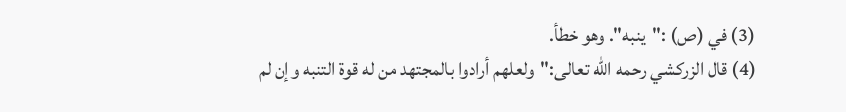(3) في (ص) :"ينبه". وهو خطأ.
(4) قال الزركشي رحمه الله تعالى:"ولعلهم أرادوا بالمجتهد من له قوة التنبه وإن لم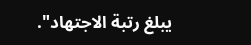يبلغ رتبة الاجتهاد".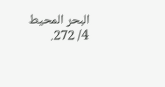البحر المحيط 4/ 272.